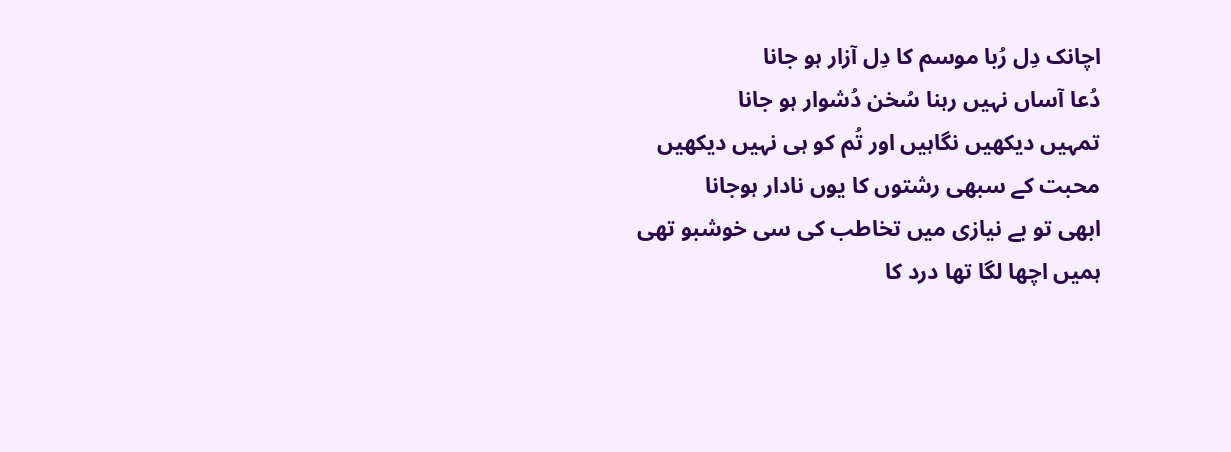اچانک دِل رُبا موسم کا دِل آزار ہو جانا
دُعا آساں نہیں رہنا سُخن دُشوار ہو جانا
تمہیں دیکھیں نگاہیں اور تُم کو ہی نہیں دیکھیں
محبت کے سبھی رشتوں کا یوں نادار ہوجانا
ابھی تو بے نیازی میں تخاطب کی سی خوشبو تھی
ہمیں اچھا لگا تھا درد کا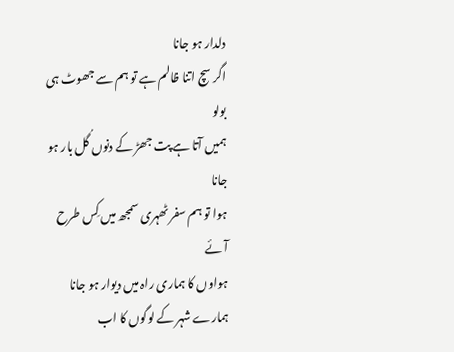دلدار ہو جانا
اگر سچ اتنا ظالم ہے تو ہم سے جھوٹ ہی بولو
ہمیں آتا ہے پت جھڑ کے دنوں گُل بار ہو جانا
ہوا تو ہم سفر ٹھہری سمجھ میں کِس طرح آئے
ہواوں کا ہماری راہ میں دیوار ہو جانا
ہمارے شہر کے لوگوں کا اب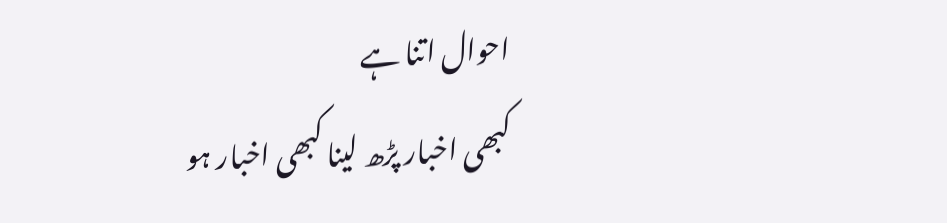احوال اتنا ہے
کبھی اخبار پڑھ لینا کبھی اخبار ہو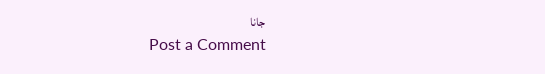جانا
Post a Comment